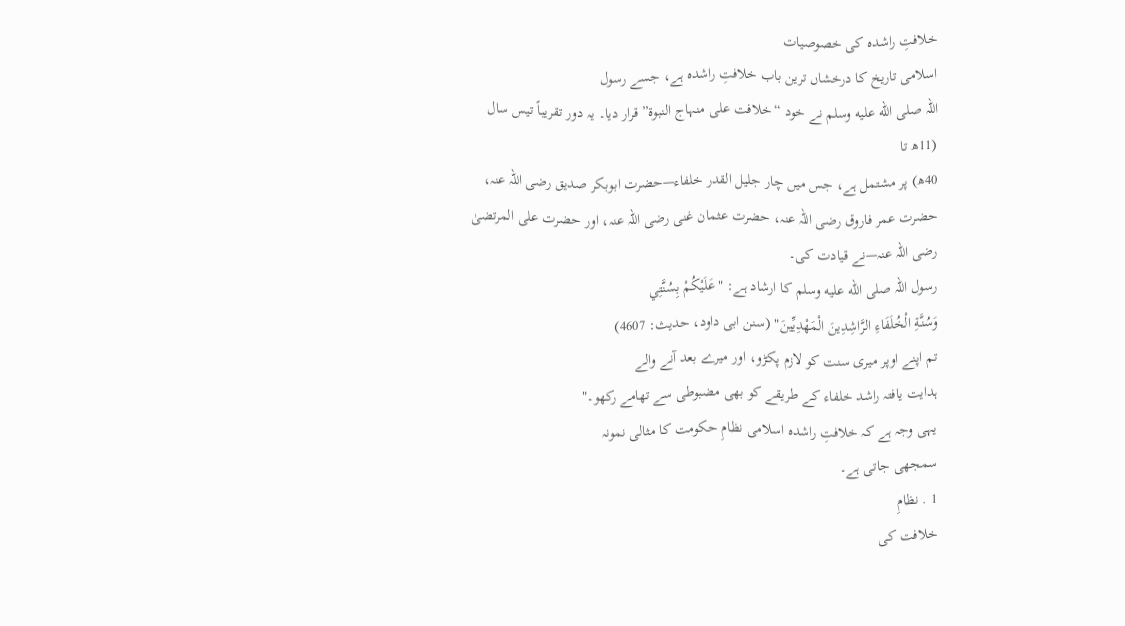خلافتِ راشدہ کی خصوصیات
اسلامی تاریخ کا درخشاں ترین باب خلافتِ راشدہ ہے، جسے رسول
اللہ صلى الله عليه وسلم نے خود “خلافت علی منہاج النبوۃ” قرار دیا۔ یہ دور تقریباً تیس سال (11ھ تا
40ھ) پر مشتمل ہے، جس میں چار جلیل القدر خلفاء—حضرت ابوبکر صدیق رضی اللہ عنہ،
حضرت عمر فاروق رضی اللہ عنہ، حضرت عثمان غنی رضی اللہ عنہ، اور حضرت علی المرتضیٰ
رضی اللہ عنہ—نے قیادت کی۔
رسول اللہ صلى الله عليه وسلم کا ارشاد ہے: "عَلَيْكُمْ بِسُنَّتِي
وَسُنَّةِ الْخُلَفَاءِ الرَّاشِدِينَ الْمَهْدِيِّينَ" (سنن ابی داود، حدیث: 4607)
تم اپنے اوپر میری سنت کو لازم پکڑو، اور میرے بعد آنے والے
ہدایت یافتہ راشد خلفاء کے طریقے کو بھی مضبوطی سے تھامے رکھو۔"
یہی وجہ ہے کہ خلافتِ راشدہ اسلامی نظامِ حکومت کا مثالی نمونہ
سمجھی جاتی ہے۔
1 . نظامِ
خلافت کی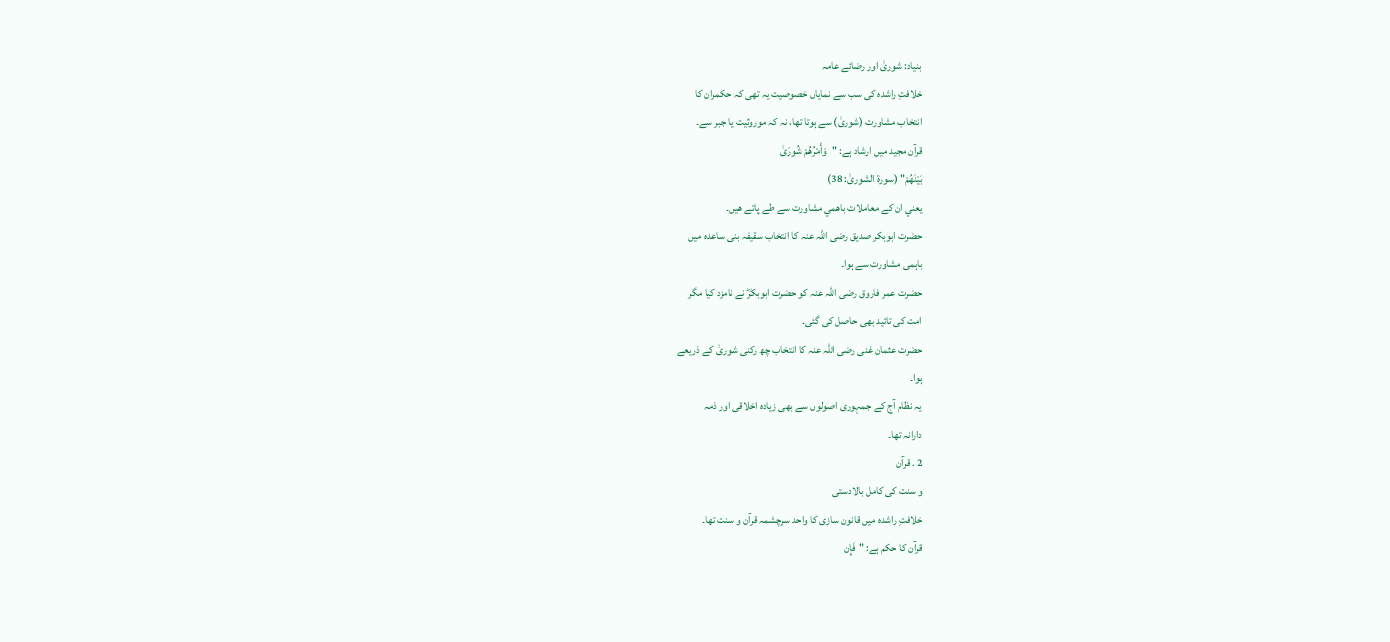بنیاد: شوریٰ اور رضائے عامہ
خلافتِ راشدہ کی سب سے نمایاں خصوصیت یہ تھی کہ حکمران کا
انتخاب مشاورت (شوریٰ) سے ہوتا تھا، نہ کہ موروثیت یا جبر سے۔
قرآن مجید میں ارشاد ہے: "وَأَمْرُهُمْ شُورَىٰ
بَيْنَهُمْ" (سورۃ الشوریٰ: 38)
يعني ان كے معاملات باهمي مشاورت سے طے پاتے هيں۔
حضرت ابوبکر صدیق رضی اللہ عنہ کا انتخاب سقیفہ بنی ساعدہ میں
باہمی مشاورت سے ہوا۔
حضرت عمر فاروق رضی اللہ عنہ کو حضرت ابوبکرؓ نے نامزد کیا مگر
امت کی تائید بھی حاصل کی گئی۔
حضرت عثمان غنی رضی اللہ عنہ کا انتخاب چھ رکنی شوریٰ کے ذریعے
ہوا۔
یہ نظام آج کے جمہوری اصولوں سے بھی زیادہ اخلاقی اور ذمہ
دارانہ تھا۔
2 . قرآن
و سنت کی کامل بالادستی
خلافتِ راشدہ میں قانون سازی کا واحد سرچشمہ قرآن و سنت تھا۔
قرآن کا حکم ہے: "فَإِن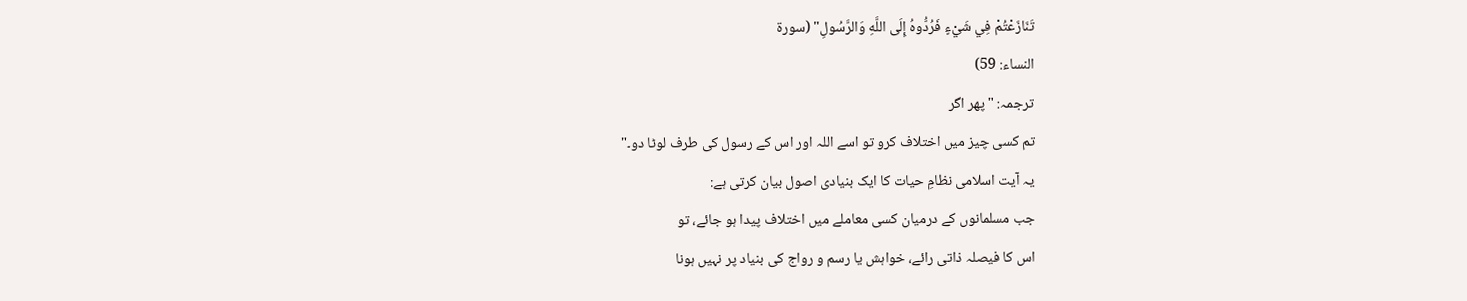تَنَازَعْتُمْ فِي شَيْءٍ فَرُدُّوهُ إِلَى اللَّهِ وَالرَّسُولِ" (سورۃ
النساء: 59)
ترجمہ: "پھر اگر
تم کسی چیز میں اختلاف کرو تو اسے اللہ اور اس کے رسول کی طرف لوٹا دو۔"
یہ آیت اسلامی نظامِ حیات کا ایک بنیادی اصول بیان کرتی ہے:
جب مسلمانوں کے درمیان کسی معاملے میں اختلاف پیدا ہو جائے، تو
اس کا فیصلہ ذاتی رائے، خواہش یا رسم و رواج کی بنیاد پر نہیں ہونا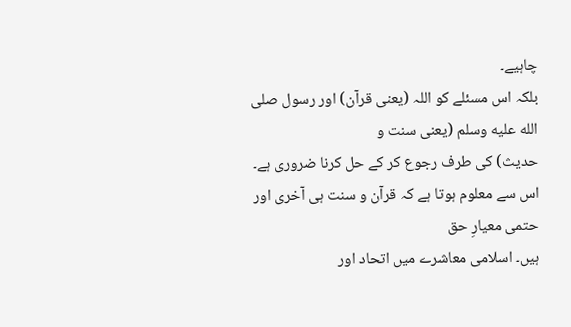چاہیے۔
بلکہ اس مسئلے کو اللہ (یعنی قرآن) اور رسول صلى الله عليه وسلم (یعنی سنت و
حدیث) کی طرف رجوع کر کے حل کرنا ضروری ہے۔
اس سے معلوم ہوتا ہے کہ قرآن و سنت ہی آخری اور حتمی معیارِ حق
ہیں۔ اسلامی معاشرے میں اتحاد اور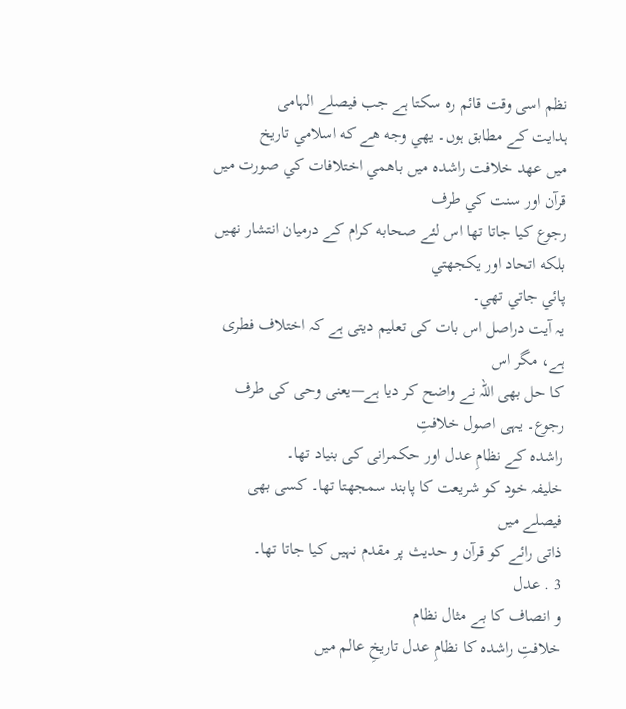نظم اسی وقت قائم رہ سکتا ہے جب فیصلے الہامی
ہدایت کے مطابق ہوں۔ يهي وجه هے كه اسلامي تاريخ
ميں عهد خلافت راشده ميں باهمي اختلافات كي صورت ميں قرآن اور سنت كي طرف
رجوع كيا جاتا تھا اس لئے صحابه كرام كے درميان انتشار نهيں بلكه اتحاد اور يكجهتي
پائي جاتي تھي۔
یہ آیت دراصل اس بات کی تعلیم دیتی ہے کہ اختلاف فطری ہے، مگر اس
کا حل بھی اللہ نے واضح کر دیا ہے—یعنی وحی کی طرف رجوع۔ یہی اصول خلافتِ
راشدہ کے نظامِ عدل اور حکمرانی کی بنیاد تھا۔
خلیفہ خود کو شریعت کا پابند سمجھتا تھا۔ کسی بھی فیصلے میں
ذاتی رائے کو قرآن و حدیث پر مقدم نہیں کیا جاتا تھا۔
3 . عدل
و انصاف کا بے مثال نظام
خلافتِ راشدہ کا نظامِ عدل تاریخِ عالم میں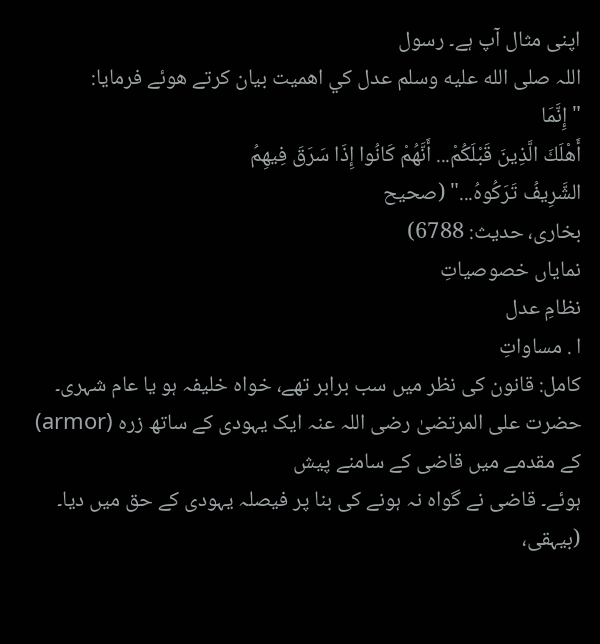اپنی مثال آپ ہے۔ رسول
اللہ صلى الله عليه وسلم عدل كي اهميت بيان كرتے هوئے فرمایا:
"إِنَّمَا
أَهْلَكَ الَّذِينَ قَبْلَكُمْ... أَنَّهُمْ كَانُوا إِذَا سَرَقَ فِيهِمُ
الشَّرِيفُ تَرَكُوهُ..." (صحیح
بخاری، حدیث: 6788)
نمایاں خصوصیاتِ
نظامِ عدل
ا . مساواتِ
کامل: قانون کی نظر میں سب برابر تھے، خواہ خلیفہ ہو یا عام شہری۔
حضرت علی المرتضیٰ رضی اللہ عنہ ایک یہودی کے ساتھ زرہ (armor) کے مقدمے میں قاضی کے سامنے پیش
ہوئے۔ قاضی نے گواہ نہ ہونے کی بنا پر فیصلہ یہودی کے حق میں دیا۔ (بیہقی،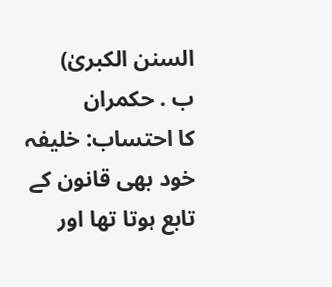السنن الکبریٰ)
ب . حکمران
کا احتساب: خلیفہ خود بھی قانون کے تابع ہوتا تھا اور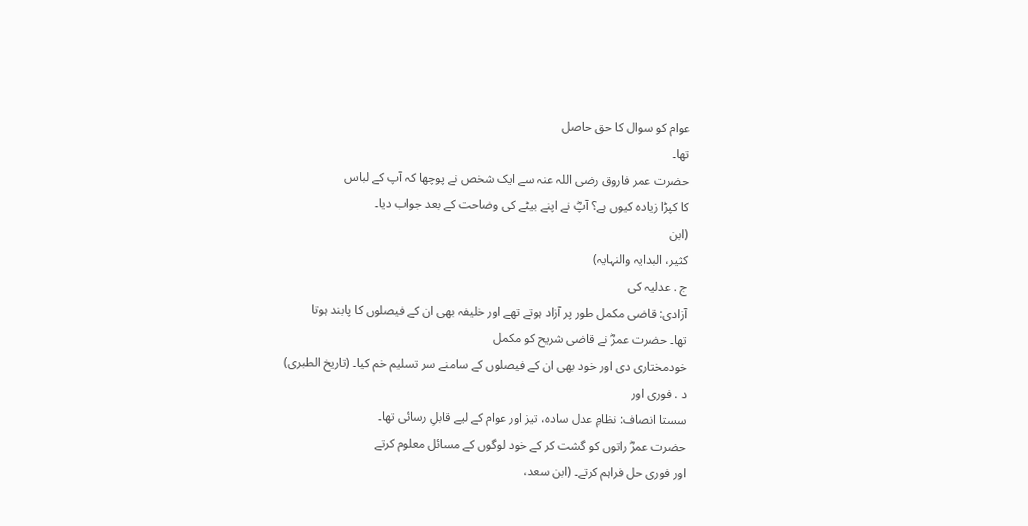عوام کو سوال کا حق حاصل
تھا۔
حضرت عمر فاروق رضی اللہ عنہ سے ایک شخص نے پوچھا کہ آپ کے لباس
کا کپڑا زیادہ کیوں ہے؟ آپؓ نے اپنے بیٹے کی وضاحت کے بعد جواب دیا۔
(ابن
کثیر، البدایہ والنہایہ)
ج . عدلیہ کی
آزادی: قاضی مکمل طور پر آزاد ہوتے تھے اور خلیفہ بھی ان کے فیصلوں کا پابند ہوتا
تھا۔ حضرت عمرؓ نے قاضی شریح کو مکمل
خودمختاری دی اور خود بھی ان کے فیصلوں کے سامنے سر تسلیم خم کیا۔ (تاریخ الطبری)
د . فوری اور
سستا انصاف: نظامِ عدل سادہ، تیز اور عوام کے لیے قابلِ رسائی تھا۔
حضرت عمرؓ راتوں کو گشت کر کے خود لوگوں کے مسائل معلوم کرتے
اور فوری حل فراہم کرتے۔ (ابن سعد،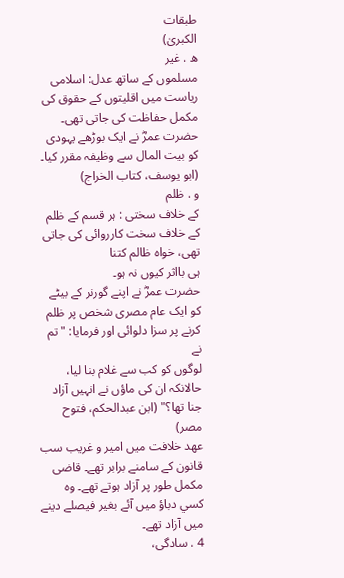طبقات
الکبریٰ)
ھ . غیر
مسلموں کے ساتھ عدل: اسلامی ریاست میں اقلیتوں کے حقوق کی مکمل حفاظت کی جاتی تھی۔
حضرت عمرؓ نے ایک بوڑھے یہودی کو بیت المال سے وظیفہ مقرر کیا۔ (ابو یوسف، کتاب الخراج)
و . ظلم
کے خلاف سختی : ہر قسم کے ظلم کے خلاف سخت کارروائی کی جاتی تھی، خواہ ظالم کتنا
ہی بااثر کیوں نہ ہو۔
حضرت عمرؓ نے اپنے گورنر کے بیٹے کو ایک عام مصری شخص پر ظلم
کرنے پر سزا دلوائی اور فرمایا: "تم نے
لوگوں کو کب سے غلام بنا لیا، حالانکہ ان کی ماؤں نے انہیں آزاد جنا تھا؟" (ابن عبدالحکم، فتوح مصر)
عهد خلافت ميں امیر و غریب سب قانون کے سامنے برابر تھے۔ قاضی
مکمل طور پر آزاد ہوتے تھے۔ وه كسي دباؤ ميں آئے بغير فيصلے دينے ميں آزاد تھے۔
4 . سادگی،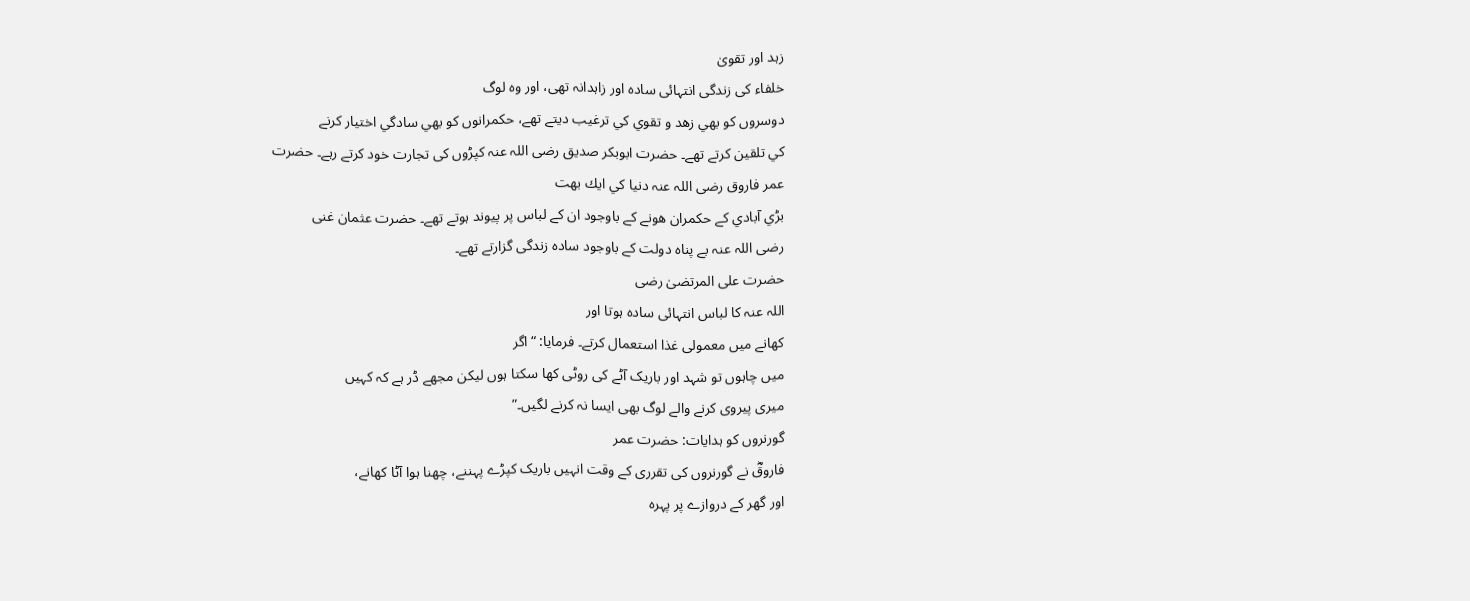زہد اور تقویٰ
خلفاء کی زندگی انتہائی سادہ اور زاہدانہ تھی، اور وه لوگ
دوسروں كو بھي زهد و تقوي كي ترغيب ديتے تھے، حكمرانوں كو بھي سادگي اختيار كرنے
كي تلقين كرتے تھے۔ حضرت ابوبکر صدیق رضی اللہ عنہ کپڑوں کی تجارت خود کرتے رہے۔ حضرت
عمر فاروق رضی اللہ عنہ دنيا كي ايك بهت
بڑي آبادي كے حكمران هونے كے باوجود ان کے لباس پر پیوند ہوتے تھے۔ حضرت عثمان غنی
رضی اللہ عنہ بے پناہ دولت کے باوجود سادہ زندگی گزارتے تھے۔
حضرت علی المرتضیٰ رضی
اللہ عنہ کا لباس انتہائی سادہ ہوتا اور
کھانے میں معمولی غذا استعمال کرتے۔ فرمایا: “اگر
میں چاہوں تو شہد اور باریک آٹے کی روٹی کھا سکتا ہوں لیکن مجھے ڈر ہے کہ کہیں
میری پیروی کرنے والے لوگ بھی ایسا نہ کرنے لگیں۔”
گورنروں کو ہدایات: حضرت عمر
فاروقؓ نے گورنروں کی تقرری کے وقت انہیں باریک کپڑے پہننے، چھنا ہوا آٹا کھانے،
اور گھر کے دروازے پر پہرہ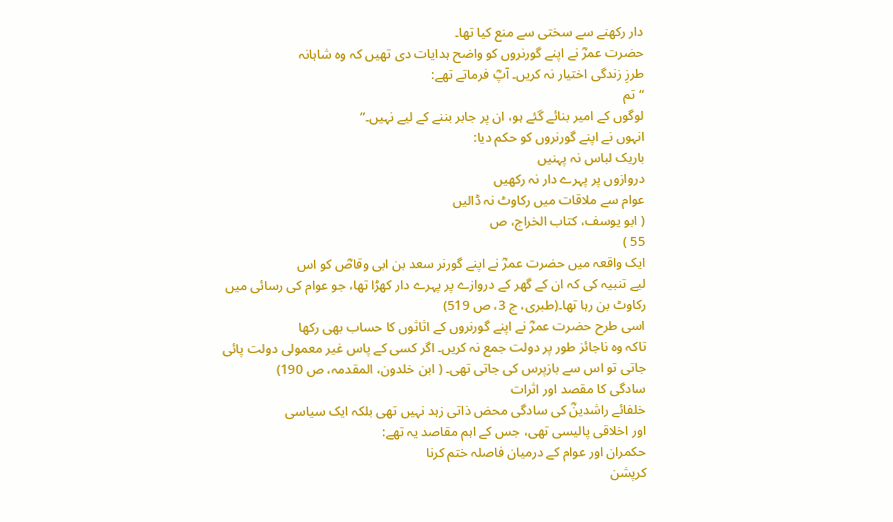دار رکھنے سے سختی سے منع کیا تھا۔
حضرت عمرؓ نے اپنے گورنروں کو واضح ہدایات دی تھیں کہ وہ شاہانہ
طرزِ زندگی اختیار نہ کریں۔ آپؓ فرماتے تھے:
“تم
لوگوں کے امیر بنائے گئے ہو، ان پر جابر بننے کے لیے نہیں۔”
انہوں نے اپنے گورنروں کو حکم دیا:
باریک لباس نہ پہنیں
دروازوں پر پہرے دار نہ رکھیں
عوام سے ملاقات میں رکاوٹ نہ ڈالیں
( ابو یوسف، کتاب الخراج، ص
55 )
ایک واقعہ میں حضرت عمرؓ نے اپنے گورنر سعد بن ابی وقاصؓ کو اس
لیے تنبیہ کی کہ ان کے گھر کے دروازے پر پہرے دار کھڑا تھا، جو عوام کی رسائی میں
رکاوٹ بن رہا تھا۔(طبری، ج 3، ص 519)
اسی طرح حضرت عمرؓ نے اپنے گورنروں کے اثاثوں کا حساب بھی رکھا
تاکہ وہ ناجائز طور پر دولت جمع نہ کریں۔ اگر کسی کے پاس غیر معمولی دولت پائی
جاتی تو اس سے بازپرس کی جاتی تھی۔ ( ابن خلدون، المقدمہ، ص 190)
سادگی کا مقصد اور اثرات
خلفائے راشدینؓ کی سادگی محض ذاتی زہد نہیں تھی بلکہ ایک سیاسی
اور اخلاقی پالیسی تھی، جس کے اہم مقاصد یہ تھے:
حکمران اور عوام کے درمیان فاصلہ ختم کرنا
کرپشن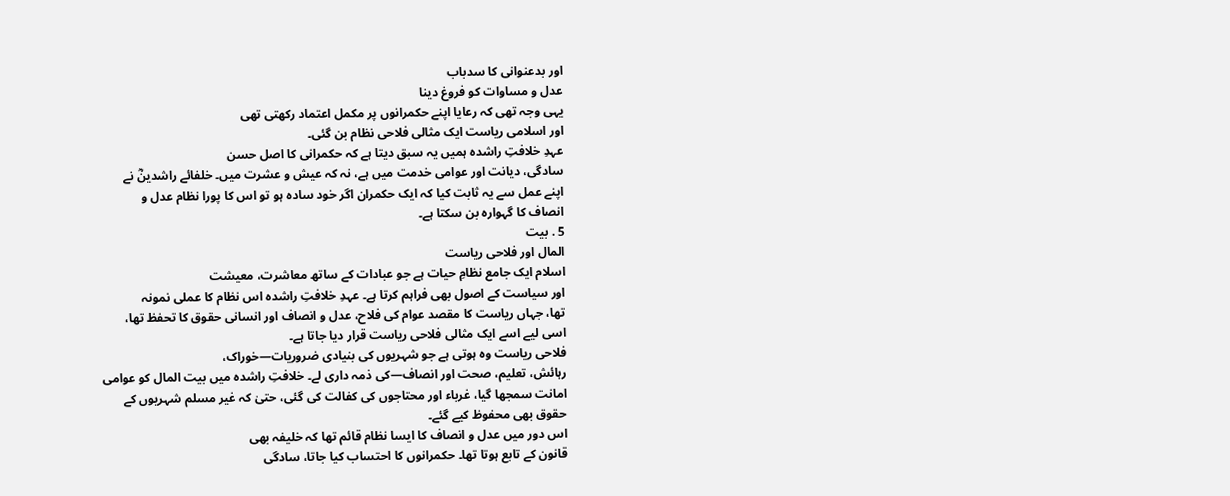اور بدعنوانی کا سدباب
عدل و مساوات کو فروغ دینا
یہی وجہ تھی کہ رعایا اپنے حکمرانوں پر مکمل اعتماد رکھتی تھی
اور اسلامی ریاست ایک مثالی فلاحی نظام بن گئی۔
عہدِ خلافتِ راشدہ ہمیں یہ سبق دیتا ہے کہ حکمرانی کا اصل حسن
سادگی، دیانت اور عوامی خدمت میں ہے، نہ کہ عیش و عشرت میں۔ خلفائے راشدینؓ نے
اپنے عمل سے یہ ثابت کیا کہ ایک حکمران اگر خود سادہ ہو تو اس کا پورا نظام عدل و
انصاف کا گہوارہ بن سکتا ہے۔
5 . بیت
المال اور فلاحی ریاست
اسلام ایک جامع نظامِ حیات ہے جو عبادات کے ساتھ معاشرت، معیشت
اور سیاست کے اصول بھی فراہم کرتا ہے۔ عہدِ خلافتِ راشدہ اس نظام کا عملی نمونہ
تھا، جہاں ریاست کا مقصد عوام کی فلاح، عدل و انصاف اور انسانی حقوق کا تحفظ تھا،
اسی لیے اسے ایک مثالی فلاحی ریاست قرار دیا جاتا ہے۔
فلاحی ریاست وہ ہوتی ہے جو شہریوں کی بنیادی ضروریات—خوراک،
رہائش، تعلیم، صحت اور انصاف—کی ذمہ داری لے۔ خلافتِ راشدہ میں بیت المال کو عوامی
امانت سمجھا گیا، غرباء اور محتاجوں کی کفالت کی گئی، حتیٰ کہ غیر مسلم شہریوں کے
حقوق بھی محفوظ کیے گئے۔
اس دور میں عدل و انصاف کا ایسا نظام قائم تھا کہ خلیفہ بھی
قانون کے تابع ہوتا تھا۔ حکمرانوں کا احتساب کیا جاتا، سادگی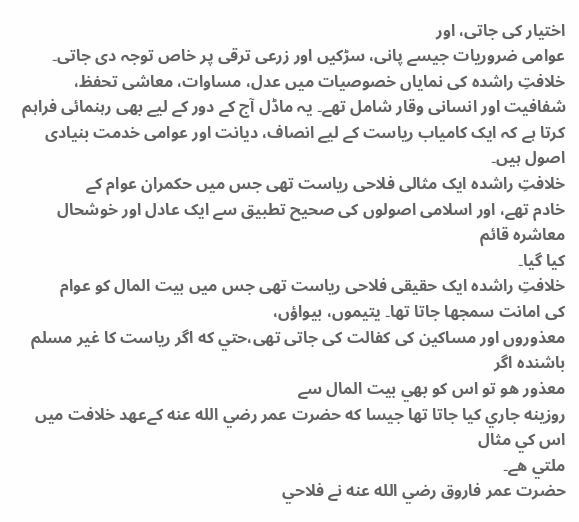اختیار کی جاتی، اور
عوامی ضروریات جیسے پانی، سڑکیں اور زرعی ترقی پر خاص توجہ دی جاتی۔
خلافتِ راشدہ کی نمایاں خصوصیات میں عدل، مساوات، معاشی تحفظ،
شفافیت اور انسانی وقار شامل تھے۔ یہ ماڈل آج کے دور کے لیے بھی رہنمائی فراہم
کرتا ہے کہ ایک کامیاب ریاست کے لیے انصاف، دیانت اور عوامی خدمت بنیادی اصول ہیں۔
خلافتِ راشدہ ایک مثالی فلاحی ریاست تھی جس میں حکمران عوام کے
خادم تھے، اور اسلامی اصولوں کی صحیح تطبیق سے ایک عادل اور خوشحال معاشرہ قائم
کیا گیا۔
خلافتِ راشدہ ایک حقیقی فلاحی ریاست تھی جس ميں بیت المال کو عوام
کی امانت سمجھا جاتا تھا۔ یتیموں، بیواؤں،
معذوروں اور مساکین کی کفالت کی جاتی تھی،حتي كه اگر رياست كا غير مسلم باشنده اگر
معذور هو تو اس كو بھي بيت المال سے
روزينه جاري كيا جاتا تھا جيسا كه حضرت عمر رضي الله عنه كےعهد خلافت ميں اس كي مثال
ملتي هے۔
حضرت عمر فاروق رضي الله عنه نے فلاحي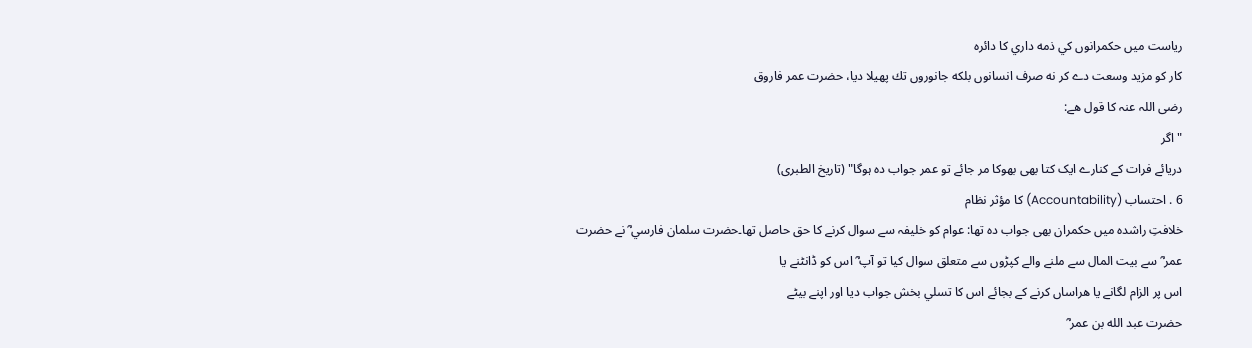رياست ميں حكمرانوں كي ذمه داري كا دائره
كار كو مزيد وسعت دے كر نه صرف انسانوں بلكه جانوروں تك پھيلا ديا، حضرت عمر فاروق
رضی اللہ عنہ کا قول هے:
"اگر
دریائے فرات کے کنارے ایک کتا بھی بھوکا مر جائے تو عمر جواب دہ ہوگا" (تاریخ الطبری)
6 . احتساب (Accountability) کا مؤثر نظام
خلافتِ راشدہ میں حکمران بھی جواب دہ تھا: عوام کو خلیفہ سے سوال کرنے کا حق حاصل تھا۔حضرت سلمان فارسي ؓ نے حضرت
عمر ؓ سے بيت المال سے ملنے والے كپڑوں سے متعلق سوال كيا تو آپ ؓ اس كو ڈانٹنے يا
اس پر الزام لگانے يا هراساں كرنے كے بجائے اس كا تسلي بخش جواب ديا اور اپنے بيٹے
حضرت عبد الله بن عمر ؓ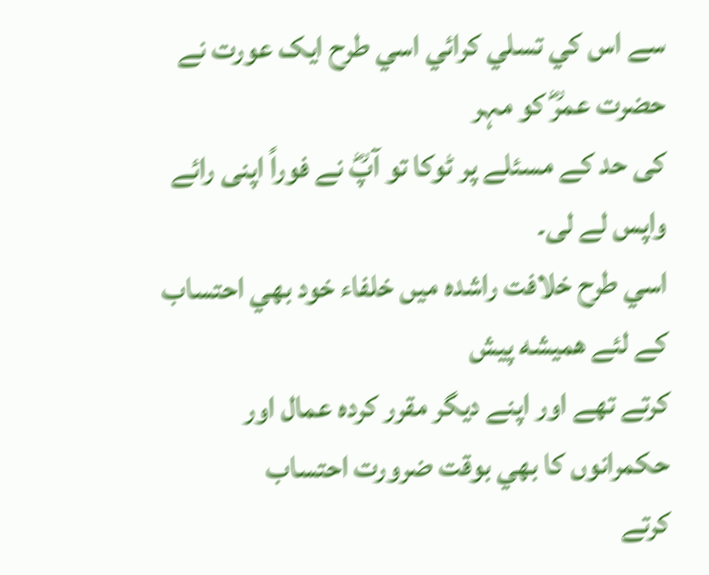سے اس كي تسلي كرائي اسي طرح ایک عورت نے حضرت عمرؓ کو مہر
کی حد کے مسئلے پر ٹوکا تو آپؓ نے فوراً اپنی رائے واپس لے لی۔
اسي طرح خلافت راشده ميں خلفاء خود بھي احتساب كے لئے هميشه پيش
كرتے تھے اور اپنے ديگر مقرر كرده عمال اور حكمرانوں كا بھي بوقت ضرورت احتساب
كرتے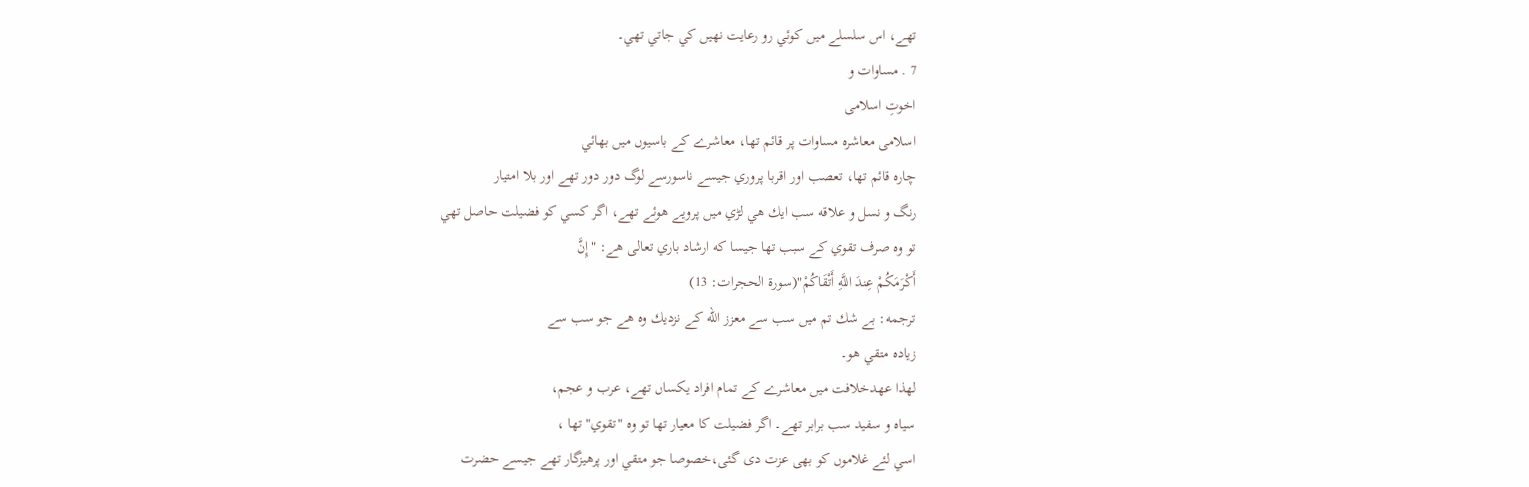تھے، اس سلسلے ميں كوئي رو رعايت نهيں كي جاتي تھي۔
7 . مساوات و
اخوتِ اسلامی
اسلامی معاشرہ مساوات پر قائم تھا، معاشرے كے باسيوں ميں بھائي
چاره قائم تھا، تعصب اور اقربا پروري جيسے ناسورسے لوگ دور دور تھے اور بلا امتيار
رنگ و نسل و علاقه سب ايك هي لڑي ميں پرويے هوئے تھے، اگر كسي كو فضيلت حاصل تھي
تو وه صرف تقوي كے سبب تھا جيسا كه ارشاد باري تعالى هے: "إِنَّ
أَكْرَمَكُمْ عِندَ اللَّهِ أَتْقَاكُمْ"(سورۃ الحجرات: 13)
ترجمه: بے شك تم ميں سب سے معزز الله كے نزديك وه هے جو سب سے
زياده متقي هو۔
لهذا عهدخلافت ميں معاشرے كے تمام افراد يكساں تھے، عرب و عجم،
سیاہ و سفید سب برابر تھے۔ اگر فضيلت كا معيار تھا تو وه "تقوي" تھا ،
اسي لئے غلاموں کو بھی عزت دی گئی،خصوصا جو متقي اور پرهيزگار تھے جیسے حضرت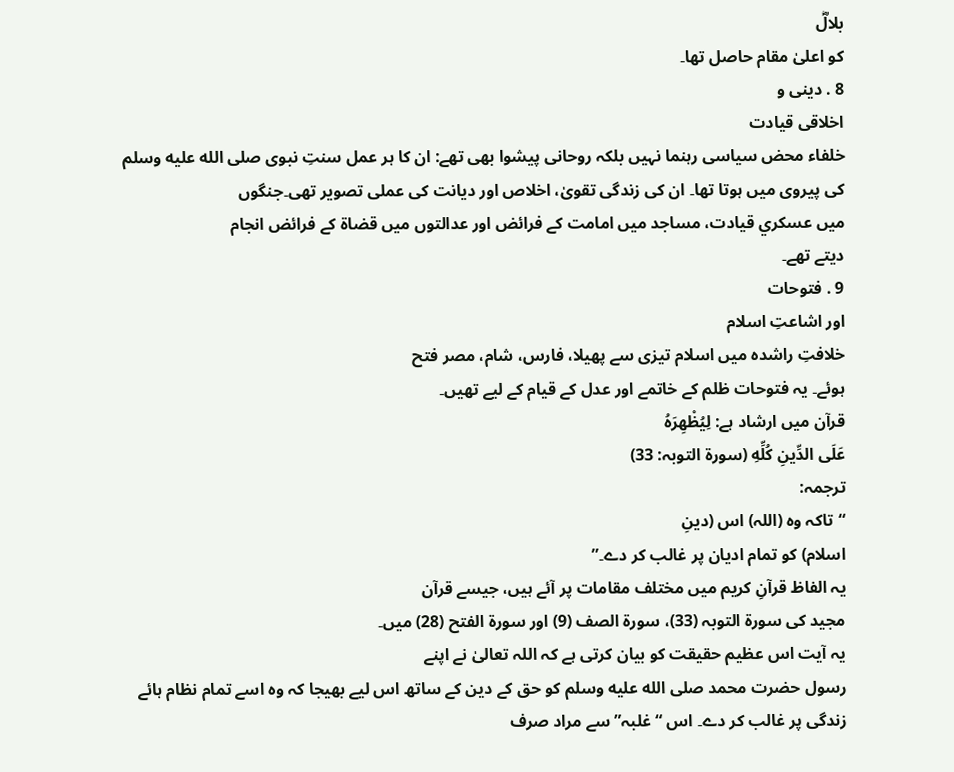بلالؓ
کو اعلیٰ مقام حاصل تھا۔
8 . دینی و
اخلاقی قیادت
خلفاء محض سیاسی رہنما نہیں بلکہ روحانی پیشوا بھی تھے: ان کا ہر عمل سنتِ نبوی صلى الله عليه وسلم
کی پیروی میں ہوتا تھا۔ ان کی زندگی تقویٰ، اخلاص اور دیانت کی عملی تصویر تھی۔جنگوں
ميں عسكري قيادت، مساجد ميں امامت كے فرائض اور عدالتوں ميں قضاة كے فرائض انجام
ديتے تھے۔
9 . فتوحات
اور اشاعتِ اسلام
خلافتِ راشدہ میں اسلام تیزی سے پھیلا، فارس، شام، مصر فتح
ہوئے۔ یہ فتوحات ظلم کے خاتمے اور عدل کے قیام کے لیے تھیں۔
قرآن میں ارشاد ہے: لِيُظْهِرَهُ
عَلَى الدِّينِ كُلِّهِ (سورۃ التوبہ: 33)
ترجمہ:
“تاکہ وہ (اللہ) اس (دینِ
اسلام) کو تمام ادیان پر غالب کر دے۔”
یہ الفاظ قرآنِ کریم میں مختلف مقامات پر آئے ہیں، جیسے قرآن
مجید کی سورۃ التوبہ (33)، سورۃ الصف (9) اور سورۃ الفتح (28) میں۔
یہ آیت اس عظیم حقیقت کو بیان کرتی ہے کہ اللہ تعالیٰ نے اپنے
رسول حضرت محمد صلى الله عليه وسلم کو حق کے دین کے ساتھ اس لیے بھیجا کہ وہ اسے تمام نظام ہائے
زندگی پر غالب کر دے۔ اس “غلبہ” سے مراد صرف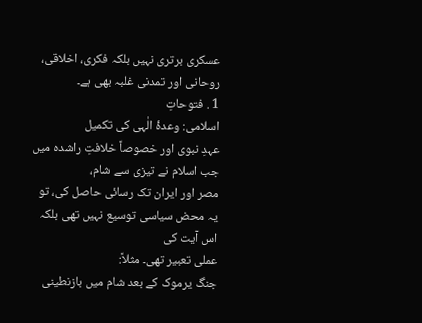عسکری برتری نہیں بلکہ فکری، اخلاقی،
روحانی اور تمدنی غلبہ بھی ہے۔
1 . فتوحاتِ
اسلامی: وعدۂ الٰہی کی تکمیل
عہدِ نبوی اور خصوصاً خلافتِ راشدہ میں جب اسلام نے تیزی سے شام،
مصر اور ایران تک رسائی حاصل کی، تو یہ محض سیاسی توسیع نہیں تھی بلکہ اس آیت کی
عملی تعبیر تھی۔ مثلاً:
جنگ یرموک کے بعد شام میں بازنطینی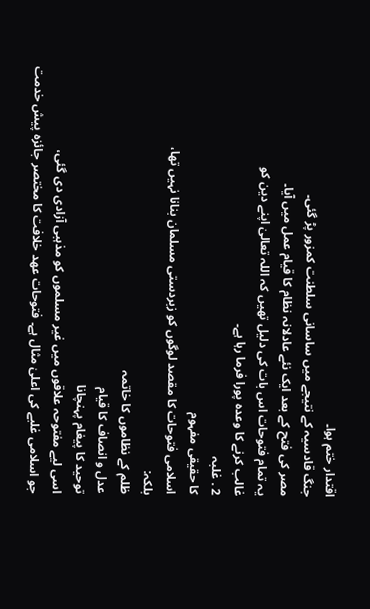اقتدار ختم ہوا۔
جنگ قادسیہ کے نتیجے میں ساسانی سلطنت کمزور پڑ گئی۔
مصر کی فتح کے بعد ایک نئے عادلانہ نظام کا قیام عمل میں آیا۔
یہ تمام فتوحات اس بات کی دلیل تھیں کہ اللہ تعالیٰ اپنے دین کو
غالب کرنے کا وعدہ پورا فرما رہا ہے۔
2 . غلبہ
کا حقیقی مفہوم
اسلامی فتوحات کا مقصد لوگوں کو زبردستی مسلمان بنانا نہیں تھا،
بلکہ:
ظلم کے نظاموں کا خاتمہ
عدل و انصاف کا قیام
توحید کا پیغام پہنچانا
اسی لیے مفتوحہ علاقوں میں غیر مسلموں کو مذہبی آزادی دی گئی،
جو اسلامی غلبے کی اعلیٰ مثال ہے۔ فتوحات عهد خلافت كا مختصر جائزه پيش خدمت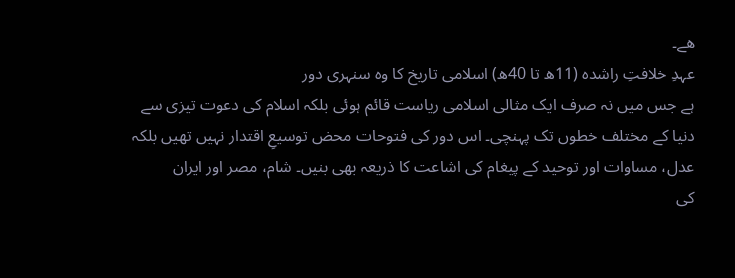هے۔
عہدِ خلافتِ راشدہ (11ھ تا 40ھ) اسلامی تاریخ کا وہ سنہری دور
ہے جس میں نہ صرف ایک مثالی اسلامی ریاست قائم ہوئی بلکہ اسلام کی دعوت تیزی سے
دنیا کے مختلف خطوں تک پہنچی۔ اس دور کی فتوحات محض توسیعِ اقتدار نہیں تھیں بلکہ
عدل، مساوات اور توحید کے پیغام کی اشاعت کا ذریعہ بھی بنیں۔ شام، مصر اور ایران
کی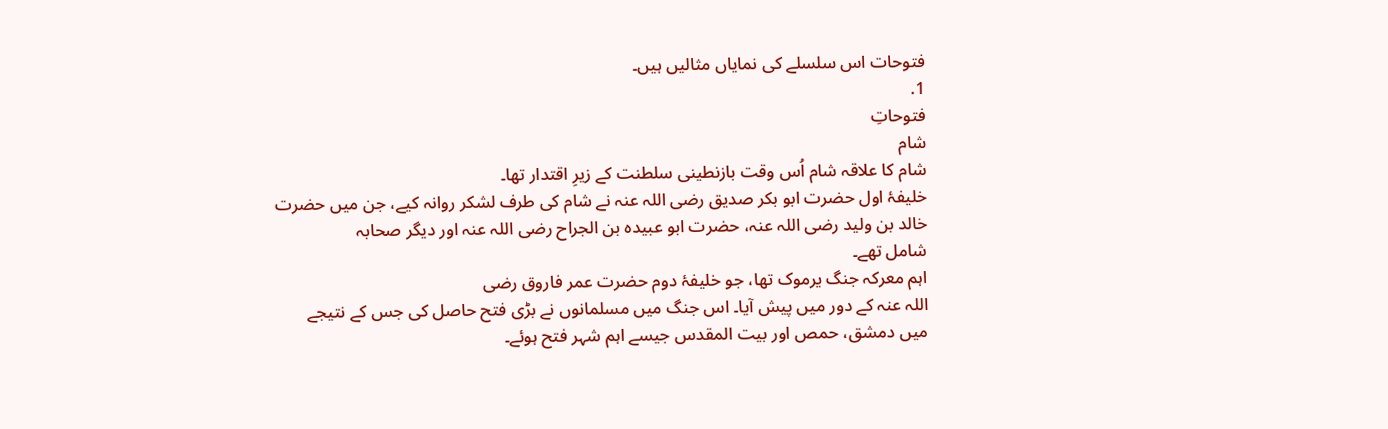فتوحات اس سلسلے کی نمایاں مثالیں ہیں۔
1.
فتوحاتِ
شام
شام کا علاقہ شام اُس وقت بازنطینی سلطنت کے زیرِ اقتدار تھا۔
خلیفۂ اول حضرت ابو بکر صدیق رضی اللہ عنہ نے شام کی طرف لشکر روانہ کیے، جن میں حضرت
خالد بن ولید رضی اللہ عنہ، حضرت ابو عبیدہ بن الجراح رضی اللہ عنہ اور دیگر صحابہ
شامل تھے۔
اہم معرکہ جنگ یرموک تھا، جو خلیفۂ دوم حضرت عمر فاروق رضی
اللہ عنہ کے دور میں پیش آیا۔ اس جنگ میں مسلمانوں نے بڑی فتح حاصل کی جس کے نتیجے
میں دمشق، حمص اور بیت المقدس جیسے اہم شہر فتح ہوئے۔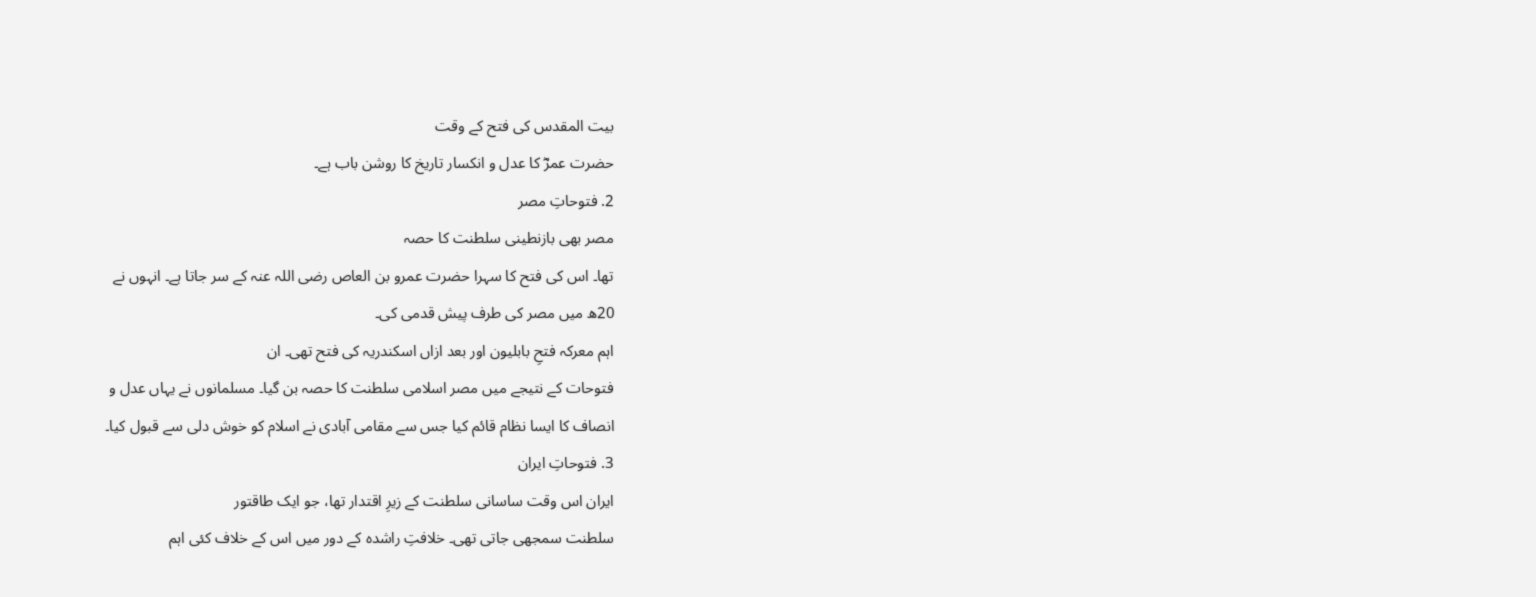بیت المقدس کی فتح کے وقت
حضرت عمرؓ کا عدل و انکسار تاریخ کا روشن باب ہے۔
2. فتوحاتِ مصر
مصر بھی بازنطینی سلطنت کا حصہ
تھا۔ اس کی فتح کا سہرا حضرت عمرو بن العاص رضی اللہ عنہ کے سر جاتا ہے۔ انہوں نے
20ھ میں مصر کی طرف پیش قدمی کی۔
اہم معرکہ فتحِ بابلیون اور بعد ازاں اسکندریہ کی فتح تھی۔ ان
فتوحات کے نتیجے میں مصر اسلامی سلطنت کا حصہ بن گیا۔ مسلمانوں نے یہاں عدل و
انصاف کا ایسا نظام قائم کیا جس سے مقامی آبادی نے اسلام کو خوش دلی سے قبول کیا۔
3. فتوحاتِ ایران
ایران اس وقت ساسانی سلطنت کے زیرِ اقتدار تھا، جو ایک طاقتور
سلطنت سمجھی جاتی تھی۔ خلافتِ راشدہ کے دور میں اس کے خلاف کئی اہم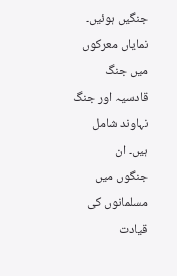جنگیں ہوئیں۔
نمایاں معرکوں میں جنگ قادسیہ اور جنگ نہاوند شامل ہیں۔ ان
جنگوں میں مسلمانوں کی قیادت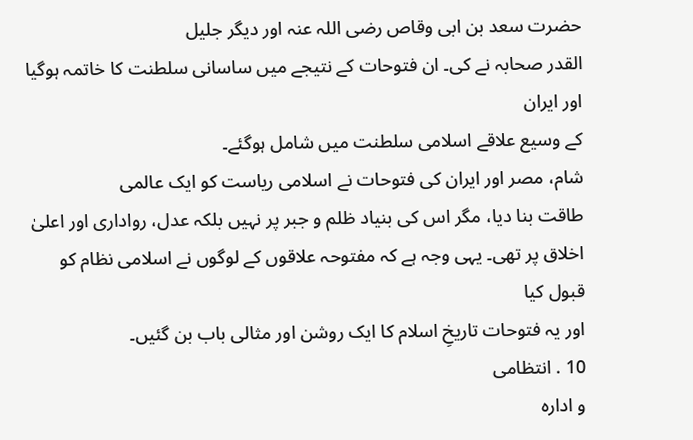حضرت سعد بن ابی وقاص رضی اللہ عنہ اور دیگر جلیل
القدر صحابہ نے کی۔ ان فتوحات کے نتیجے میں ساسانی سلطنت کا خاتمہ ہوگیا اور ایران
کے وسیع علاقے اسلامی سلطنت میں شامل ہوگئے۔
شام، مصر اور ایران کی فتوحات نے اسلامی ریاست کو ایک عالمی
طاقت بنا دیا، مگر اس کی بنیاد ظلم و جبر پر نہیں بلکہ عدل، رواداری اور اعلیٰ
اخلاق پر تھی۔ یہی وجہ ہے کہ مفتوحہ علاقوں کے لوگوں نے اسلامی نظام کو قبول کیا
اور یہ فتوحات تاریخِ اسلام کا ایک روشن اور مثالی باب بن گئیں۔
10 . انتظامی
و ادارہ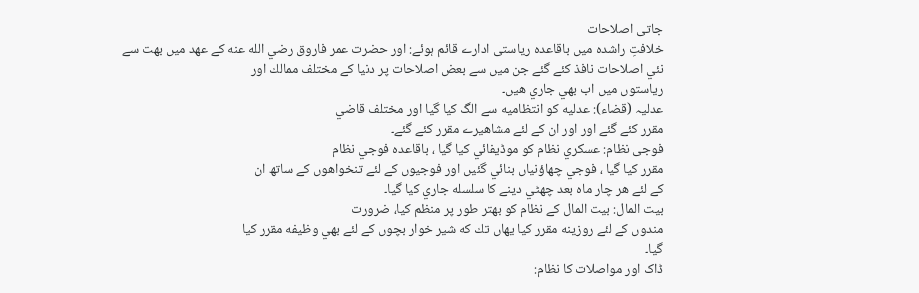جاتی اصلاحات
خلافتِ راشدہ میں باقاعدہ ریاستی ادارے قائم ہوئے: اور حضرت عمر فاروق رضي الله عنه كے عهد ميں بهت سے
نئي اصلاحات نافذ كئے گئے جن ميں سے بعض اصلاحات پر دنيا كے مختلف ممالك اور
رياستوں ميں اب بھي جاري هيں۔
عدلیہ (قضاء): عدليه كو انتظاميه سے الگ كيا گيا اور مختلف قاضي
مقرر كئے گئے اور اور ان كے لئے مشاهيرے مقرر كئے گئے۔
فوجی نظام: عسكري نظام كو موڈيفائي كيا گيا ، باقاعده فوجي نظام
مقرر كيا گيا ، فوجي چھاؤنياں بنائي گئيں اور فوجيوں كے لئے تنخواهوں كے ساتھ ان
كے لئے هر چار ماه بعد چھٹي دينے كا سلسله جاري كيا گيا۔
بیت المال: بيت المال كے نظام كو بهتر طور پر منظم كيا، ضرورت
مندوں كے لئے روزينه مقرر كيا يهاں تك كه شير خوار بچوں كے لئے بھي وظيفه مقرر كيا
گيا۔
ڈاک اور مواصلات کا نظام: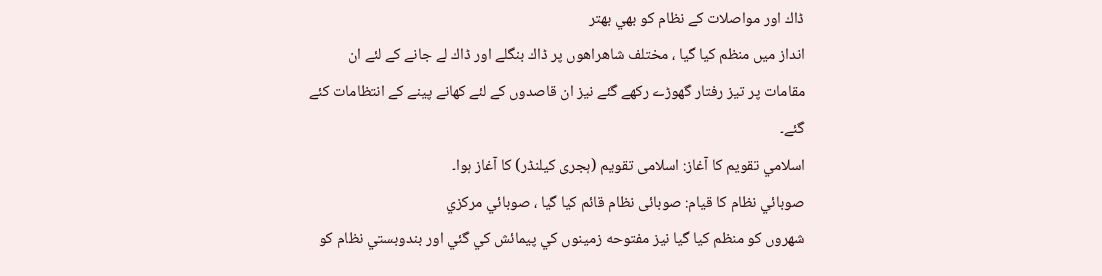ڈاك اور مواصلات كے نظام كو بھي بهتر
انداز ميں منظم كيا گيا ، مختلف شاهراهوں پر ڈاك بنگلے اور ڈاك لے جانے كے لئے ان
مقامات پر تيز رفتار گھوڑے ركھے گئے نيز ان قاصدوں كے لئے كھانے پينے كے انتظامات كئے
گئے۔
اسلامي تقويم كا آغاز: اسلامی تقویم (ہجری کیلنڈر) کا آغاز ہوا۔
صوبائي نظام كا قيام: صوبائی نظام قائم کیا گیا ، صوبائي مركزي
شهروں كو منظم كيا گيا نيز مفتوحه زمينوں كي پيمائش كي گئي اور بندوبستي نظام كو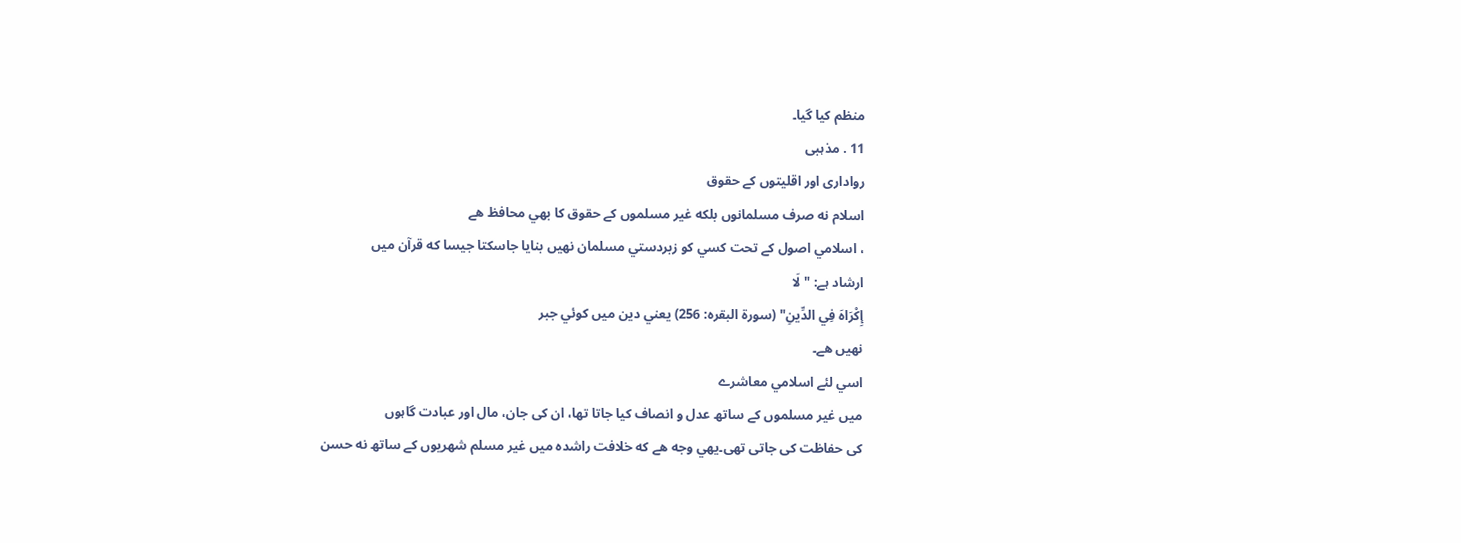منظم كيا گيا۔
11 . مذہبی
رواداری اور اقلیتوں کے حقوق
اسلام نه صرف مسلمانوں بلكه غير مسلموں كے حقوق كا بھي محافظ هے
، اسلامي اصول كے تحت كسي كو زبردستي مسلمان نهيں بنايا جاسكتا جيسا كه قرآن میں
ارشاد ہے: "لَا
إِكْرَاهَ فِي الدِّينِ" (سورۃ البقرہ: 256) يعني دين ميں كوئي جبر
نهيں هے۔
اسي لئے اسلامي معاشرے
ميں غیر مسلموں کے ساتھ عدل و انصاف کیا جاتا تھا، ان کی جان، مال اور عبادت گاہوں
کی حفاظت کی جاتی تھی۔يهي وجه هے كه خلافت راشده ميں غير مسلم شهريوں كے ساتھ نه حسن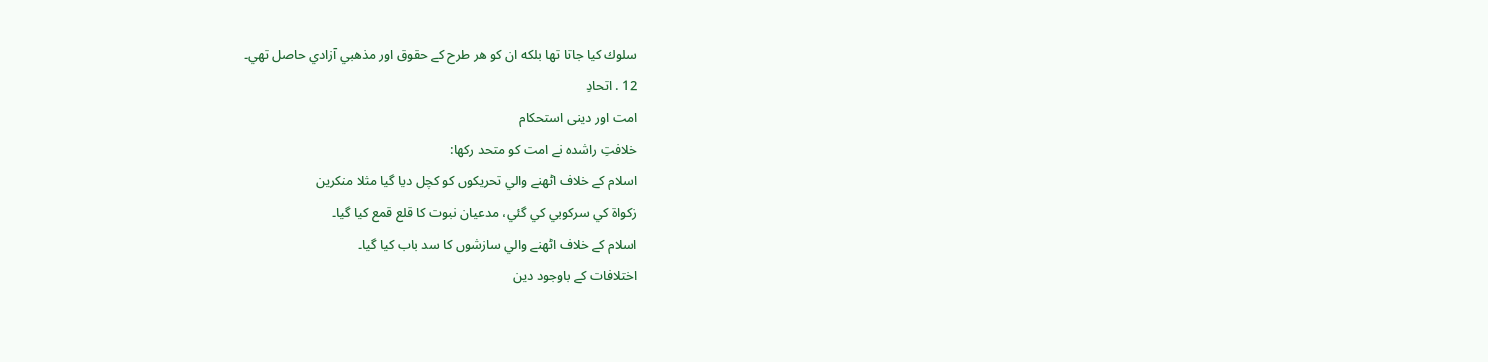سلوك كيا جاتا تھا بلكه ان كو هر طرح كے حقوق اور مذهبي آزادي حاصل تھي۔
12 . اتحادِ
امت اور دینی استحکام
خلافتِ راشدہ نے امت کو متحد رکھا:
اسلام كے خلاف اٹھنے والي تحريكوں كو كچل ديا گيا مثلا منكرين
زكواة كي سركوبي كي گئي، مدعيان نبوت كا قلع قمع كيا گيا۔
اسلام كے خلاف اٹھنے والي سازشوں كا سد باب كيا گيا۔
اختلافات کے باوجود دین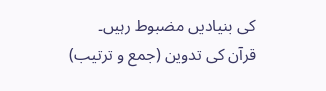کی بنیادیں مضبوط رہیں۔
قرآن کی تدوین (جمع و ترتیب)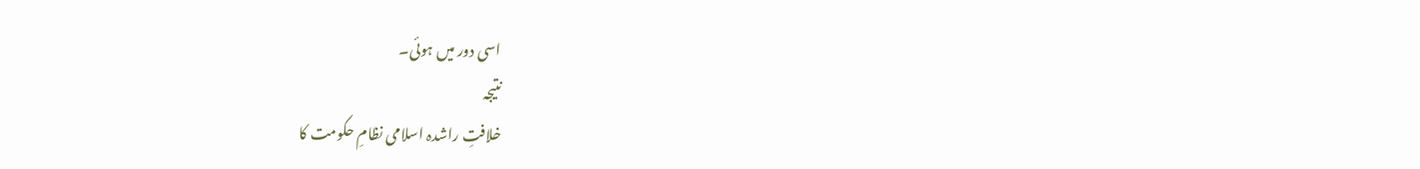اسی دور میں ہوئی۔
نتیجہ
خلافتِ راشدہ اسلامی نظامِ حکومت کا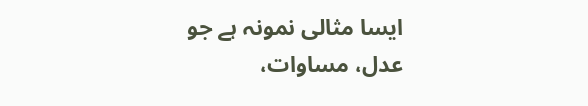ایسا مثالی نمونہ ہے جو
عدل، مساوات،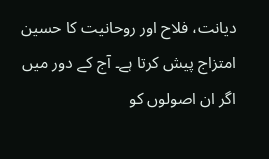دیانت، فلاح اور روحانیت کا حسین امتزاج پیش کرتا ہے۔ آج کے دور میں
اگر ان اصولوں کو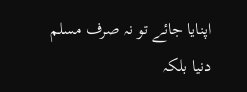اپنایا جائے تو نہ صرف مسلم دنیا بلکہ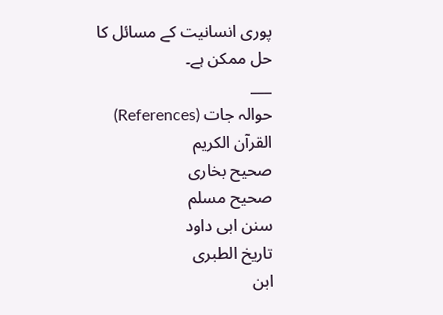پوری انسانیت کے مسائل کا
حل ممکن ہے۔
___
حوالہ جات (References)
القرآن الکریم
صحیح بخاری
صحیح مسلم
سنن ابی داود
تاریخ الطبری
ابن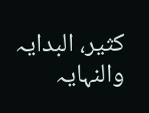کثیر، البدایہ والنہایہ